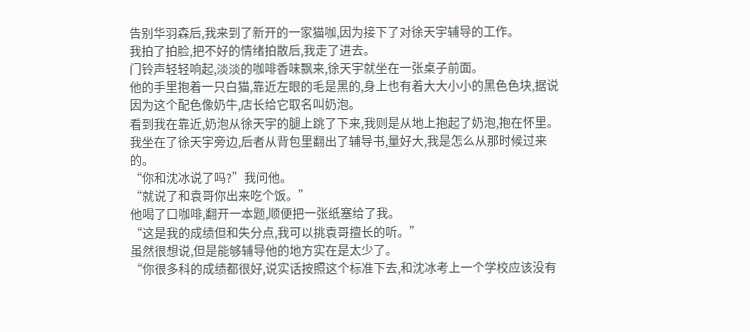告别华羽森后,我来到了新开的一家猫咖,因为接下了对徐天宇辅导的工作。
我拍了拍脸,把不好的情绪拍散后,我走了进去。
门铃声轻轻响起,淡淡的咖啡香味飘来,徐天宇就坐在一张桌子前面。
他的手里抱着一只白猫,靠近左眼的毛是黑的,身上也有着大大小小的黑色色块,据说因为这个配色像奶牛,店长给它取名叫奶泡。
看到我在靠近,奶泡从徐天宇的腿上跳了下来,我则是从地上抱起了奶泡,抱在怀里。
我坐在了徐天宇旁边,后者从背包里翻出了辅导书,量好大,我是怎么从那时候过来的。
“你和沈冰说了吗?”我问他。
“就说了和袁哥你出来吃个饭。”
他喝了口咖啡,翻开一本题,顺便把一张纸塞给了我。
“这是我的成绩但和失分点,我可以挑袁哥擅长的听。”
虽然很想说,但是能够辅导他的地方实在是太少了。
“你很多科的成绩都很好,说实话按照这个标准下去,和沈冰考上一个学校应该没有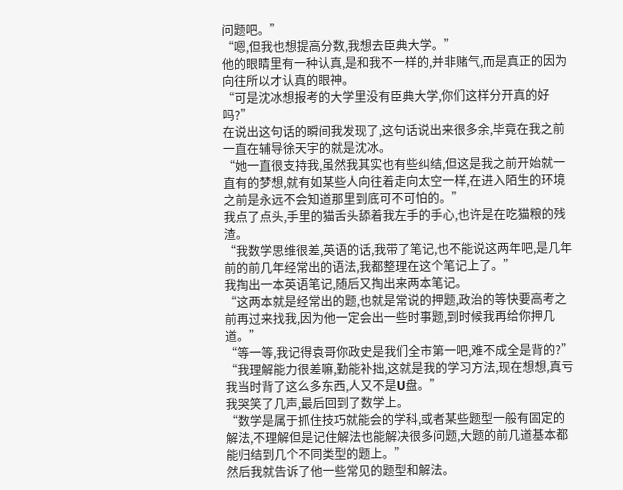问题吧。”
“嗯,但我也想提高分数,我想去臣典大学。”
他的眼睛里有一种认真,是和我不一样的,并非赌气,而是真正的因为向往所以才认真的眼神。
“可是沈冰想报考的大学里没有臣典大学,你们这样分开真的好吗?”
在说出这句话的瞬间我发现了,这句话说出来很多余,毕竟在我之前一直在辅导徐天宇的就是沈冰。
“她一直很支持我,虽然我其实也有些纠结,但这是我之前开始就一直有的梦想,就有如某些人向往着走向太空一样,在进入陌生的环境之前是永远不会知道那里到底可不可怕的。”
我点了点头,手里的猫舌头舔着我左手的手心,也许是在吃猫粮的残渣。
“我数学思维很差,英语的话,我带了笔记,也不能说这两年吧,是几年前的前几年经常出的语法,我都整理在这个笔记上了。”
我掏出一本英语笔记,随后又掏出来两本笔记。
“这两本就是经常出的题,也就是常说的押题,政治的等快要高考之前再过来找我,因为他一定会出一些时事题,到时候我再给你押几道。”
“等一等,我记得袁哥你政史是我们全市第一吧,难不成全是背的?”
“我理解能力很差嘛,勤能补拙,这就是我的学习方法,现在想想,真亏我当时背了这么多东西,人又不是U盘。”
我哭笑了几声,最后回到了数学上。
“数学是属于抓住技巧就能会的学科,或者某些题型一般有固定的解法,不理解但是记住解法也能解决很多问题,大题的前几道基本都能归结到几个不同类型的题上。”
然后我就告诉了他一些常见的题型和解法。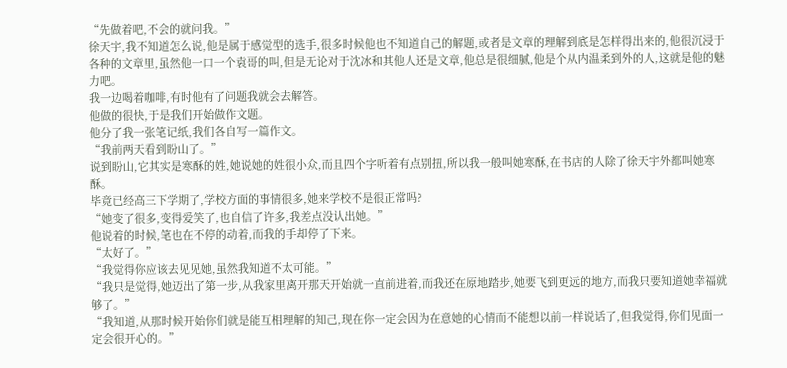“先做着吧,不会的就问我。”
徐天宇,我不知道怎么说,他是属于感觉型的选手,很多时候他也不知道自己的解题,或者是文章的理解到底是怎样得出来的,他很沉浸于各种的文章里,虽然他一口一个袁哥的叫,但是无论对于沈冰和其他人还是文章,他总是很细腻,他是个从内温柔到外的人,这就是他的魅力吧。
我一边喝着咖啡,有时他有了问题我就会去解答。
他做的很快,于是我们开始做作文题。
他分了我一张笔记纸,我们各自写一篇作文。
“我前两天看到盼山了。”
说到盼山,它其实是寒酥的姓,她说她的姓很小众,而且四个字听着有点别扭,所以我一般叫她寒酥,在书店的人除了徐天宇外都叫她寒酥。
毕竟已经高三下学期了,学校方面的事情很多,她来学校不是很正常吗?
“她变了很多,变得爱笑了,也自信了许多,我差点没认出她。”
他说着的时候,笔也在不停的动着,而我的手却停了下来。
“太好了。”
“我觉得你应该去见见她,虽然我知道不太可能。”
“我只是觉得,她迈出了第一步,从我家里离开那天开始就一直前进着,而我还在原地踏步,她要飞到更远的地方,而我只要知道她幸福就够了。”
“我知道,从那时候开始你们就是能互相理解的知己,现在你一定会因为在意她的心情而不能想以前一样说话了,但我觉得,你们见面一定会很开心的。”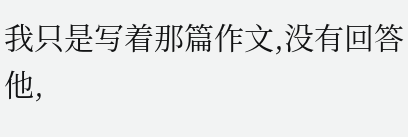我只是写着那篇作文,没有回答他,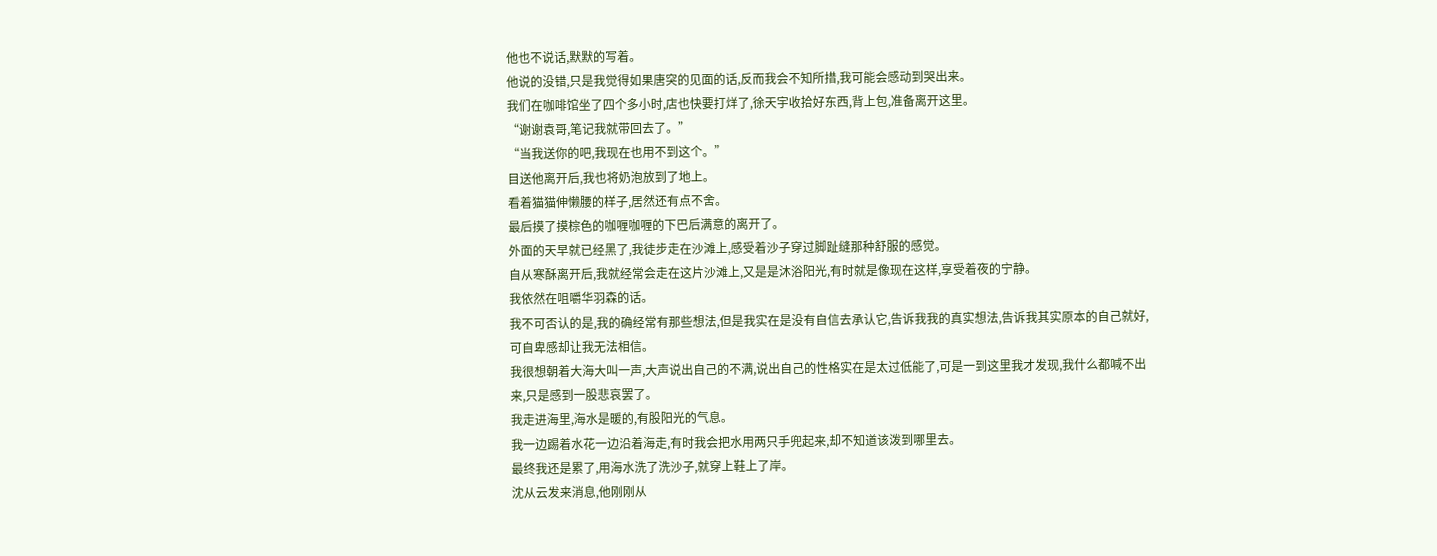他也不说话,默默的写着。
他说的没错,只是我觉得如果唐突的见面的话,反而我会不知所措,我可能会感动到哭出来。
我们在咖啡馆坐了四个多小时,店也快要打烊了,徐天宇收拾好东西,背上包,准备离开这里。
“谢谢袁哥,笔记我就带回去了。”
“当我送你的吧,我现在也用不到这个。”
目送他离开后,我也将奶泡放到了地上。
看着猫猫伸懒腰的样子,居然还有点不舍。
最后摸了摸棕色的咖喱咖喱的下巴后满意的离开了。
外面的天早就已经黑了,我徒步走在沙滩上,感受着沙子穿过脚趾缝那种舒服的感觉。
自从寒酥离开后,我就经常会走在这片沙滩上,又是是沐浴阳光,有时就是像现在这样,享受着夜的宁静。
我依然在咀嚼华羽森的话。
我不可否认的是,我的确经常有那些想法,但是我实在是没有自信去承认它,告诉我我的真实想法,告诉我其实原本的自己就好,可自卑感却让我无法相信。
我很想朝着大海大叫一声,大声说出自己的不满,说出自己的性格实在是太过低能了,可是一到这里我才发现,我什么都喊不出来,只是感到一股悲哀罢了。
我走进海里,海水是暖的,有股阳光的气息。
我一边踢着水花一边沿着海走,有时我会把水用两只手兜起来,却不知道该泼到哪里去。
最终我还是累了,用海水洗了洗沙子,就穿上鞋上了岸。
沈从云发来消息,他刚刚从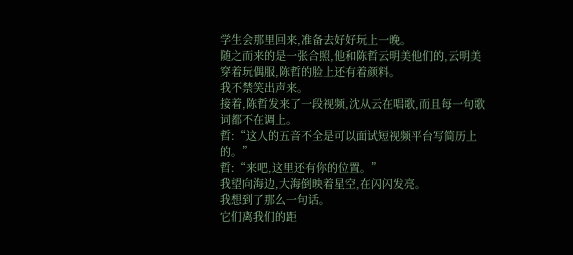学生会那里回来,准备去好好玩上一晚。
随之而来的是一张合照,他和陈哲云明美他们的,云明美穿着玩偶服,陈哲的脸上还有着颜料。
我不禁笑出声来。
接着,陈哲发来了一段视频,沈从云在唱歌,而且每一句歌词都不在调上。
哲:“这人的五音不全是可以面试短视频平台写简历上的。”
哲:“来吧,这里还有你的位置。”
我望向海边,大海倒映着星空,在闪闪发亮。
我想到了那么一句话。
它们离我们的距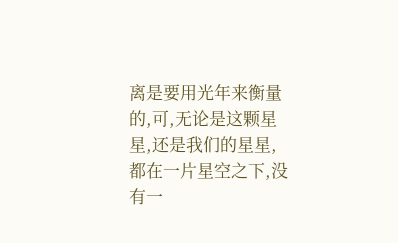离是要用光年来衡量的,可,无论是这颗星星,还是我们的星星,都在一片星空之下,没有一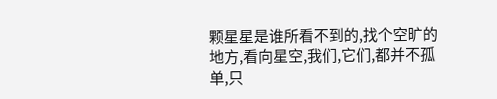颗星星是谁所看不到的,找个空旷的地方,看向星空,我们,它们,都并不孤单,只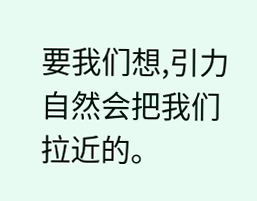要我们想,引力自然会把我们拉近的。